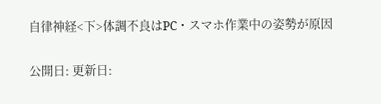自律神経<下>体調不良はPC・スマホ作業中の姿勢が原因

公開日: 更新日: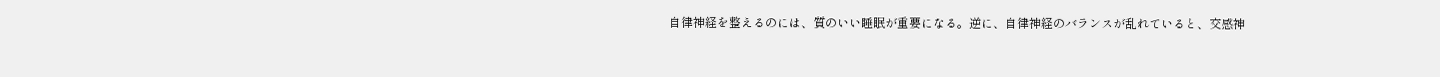自律神経を整えるのには、質のいい睡眠が重要になる。逆に、自律神経のバランスが乱れていると、交感神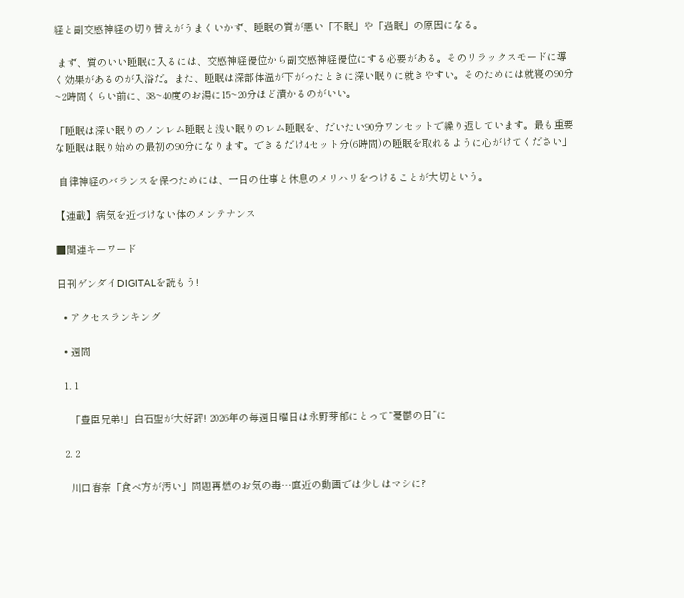経と副交感神経の切り替えがうまくいかず、睡眠の質が悪い「不眠」や「過眠」の原因になる。

 まず、質のいい睡眠に入るには、交感神経優位から副交感神経優位にする必要がある。そのリラックスモードに導く効果があるのが入浴だ。また、睡眠は深部体温が下がったときに深い眠りに就きやすい。そのためには就寝の90分~2時間くらい前に、38~40度のお湯に15~20分ほど漬かるのがいい。

「睡眠は深い眠りのノンレム睡眠と浅い眠りのレム睡眠を、だいたい90分ワンセットで繰り返しています。最も重要な睡眠は眠り始めの最初の90分になります。できるだけ4セット分(6時間)の睡眠を取れるように心がけてください」

 自律神経のバランスを保つためには、一日の仕事と休息のメリハリをつけることが大切という。

【連載】病気を近づけない体のメンテナンス

■関連キーワード

日刊ゲンダイDIGITALを読もう!

  • アクセスランキング

  • 週間

  1. 1

    「豊臣兄弟!」白石聖が大好評! 2026年の毎週日曜日は永野芽郁にとって“憂鬱の日”に

  2. 2

    川口春奈「食べ方が汚い」問題再燃のお気の毒…直近の動画では少しはマシに?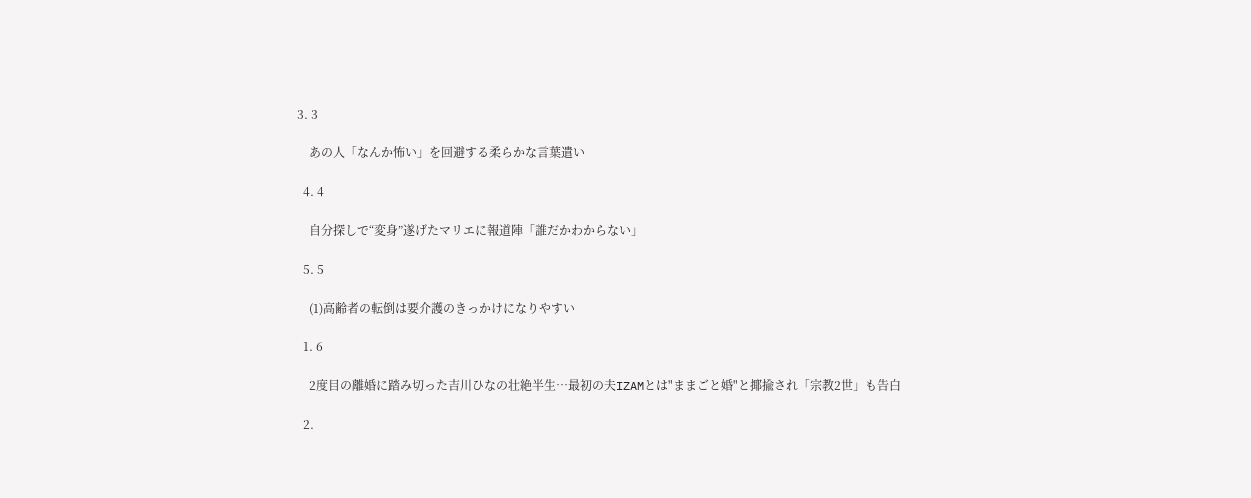3. 3

    あの人「なんか怖い」を回避する柔らかな言葉遣い

  4. 4

    自分探しで“変身”遂げたマリエに報道陣「誰だかわからない」

  5. 5

    (1)高齢者の転倒は要介護のきっかけになりやすい

  1. 6

    2度目の離婚に踏み切った吉川ひなの壮絶半生…最初の夫IZAMとは"ままごと婚"と揶揄され「宗教2世」も告白

  2.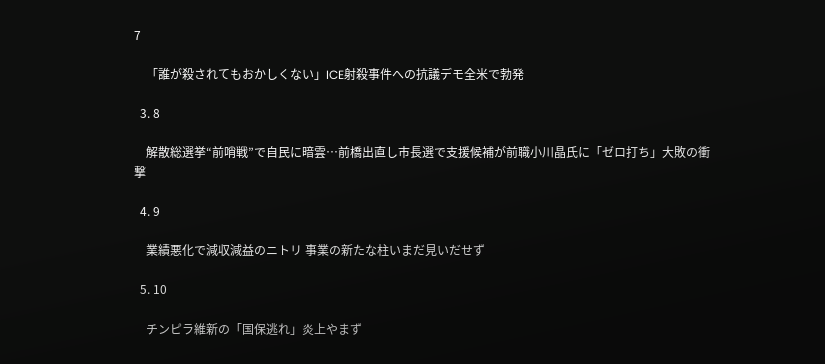7

    「誰が殺されてもおかしくない」ICE射殺事件への抗議デモ全米で勃発

  3. 8

    解散総選挙“前哨戦”で自民に暗雲…前橋出直し市長選で支援候補が前職小川晶氏に「ゼロ打ち」大敗の衝撃

  4. 9

    業績悪化で減収減益のニトリ 事業の新たな柱いまだ見いだせず

  5. 10

    チンピラ維新の「国保逃れ」炎上やまず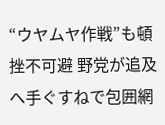“ウヤムヤ作戦”も頓挫不可避 野党が追及へ手ぐすねで包囲網